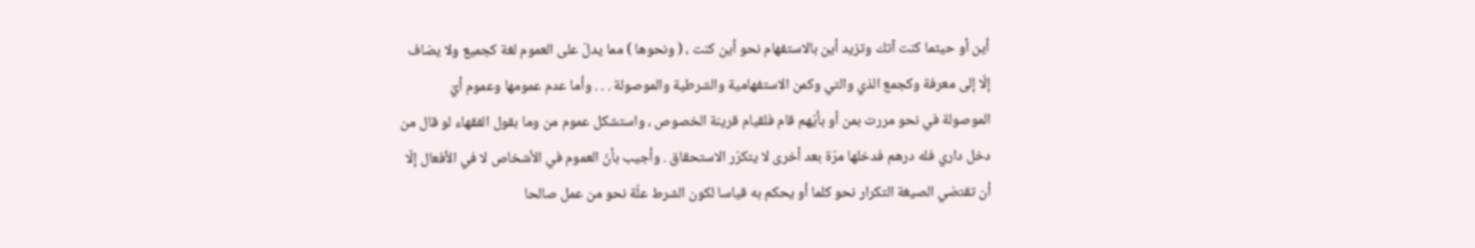أين أو حيثما كنت آتك وتزيد أين بالاستفهام نحو أين كنت ، ( ونحوها ) مما يدلّ على العموم لغة كجميع ولا يضاف إلّا إلى معرفة وكجمع الذي والتي وكمن الاستفهامية والشرطية والموصولة . . . وأما عدم عمومها وعموم أيّ الموصولة في نحو مررت بمن أو بأيّهم قام فلقيام قرينة الخصوص ، واستشكل عموم من وما بقول الفقهاء لو قال من دخل داري فله درهم فدخلها مرّة بعد أخرى لا يتكرّر الاستحقاق . وأجيب بأنّ العموم في الأشخاص لا في الأفعال إلّا أن تقتضي الصيغة التكرار نحو كلما أو يحكم به قياسا لكون الشرط علّة نحو من عمل صالحا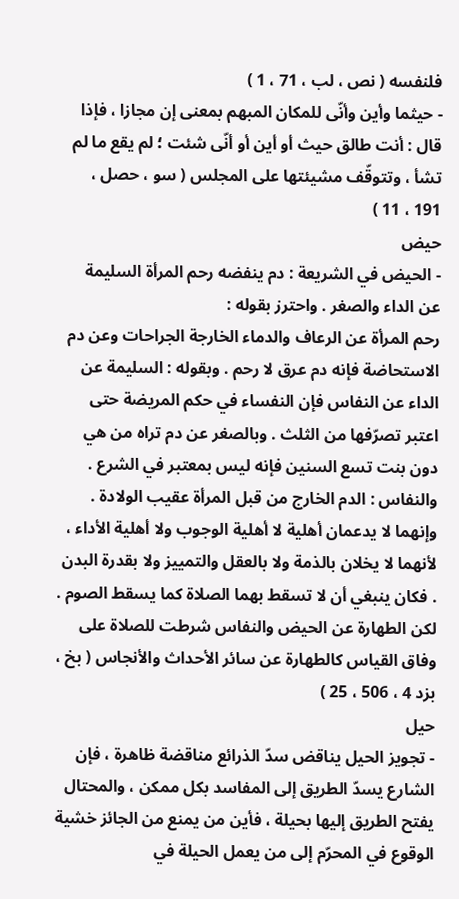فلنفسه ( نص ، لب ، 71 ، 1 )
- حيثما وأين وأنّى للمكان المبهم بمعنى إن مجازا ، فإذا قال : أنت طالق حيث أو أين أو أنّى شئت ؛ لم يقع ما لم تشأ ، وتتوقّف مشيئتها على المجلس ( سو ، حصل ، 191 ، 11 )
حيض
- الحيض في الشريعة : دم ينفضه رحم المرأة السليمة عن الداء والصغر . واحترز بقوله :
رحم المرأة عن الرعاف والدماء الخارجة الجراحات وعن دم الاستحاضة فإنه دم عرق لا رحم . وبقوله : السليمة عن الداء عن النفاس فإن النفساء في حكم المريضة حتى اعتبر تصرّفها من الثلث . وبالصغر عن دم تراه من هي دون بنت تسع السنين فإنه ليس بمعتبر في الشرع . والنفاس : الدم الخارج من قبل المرأة عقيب الولادة . وإنهما لا يدعمان أهلية لا أهلية الوجوب ولا أهلية الأداء ، لأنهما لا يخلان بالذمة ولا بالعقل والتمييز ولا بقدرة البدن . فكان ينبغي أن لا تسقط بهما الصلاة كما يسقط الصوم . لكن الطهارة عن الحيض والنفاس شرطت للصلاة على وفاق القياس كالطهارة عن سائر الأحداث والأنجاس ( بخ ، بزد 4 ، 506 ، 25 )
حيل
- تجويز الحيل يناقض سدّ الذرائع مناقضة ظاهرة ، فإن الشارع يسدّ الطريق إلى المفاسد بكل ممكن ، والمحتال يفتح الطريق إليها بحيلة ، فأين من يمنع من الجائز خشية الوقوع في المحرّم إلى من يعمل الحيلة في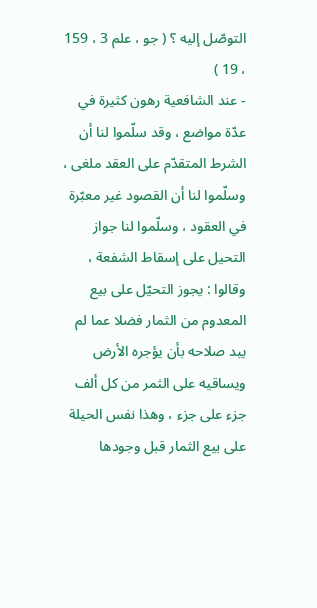التوصّل إليه ؟ ( جو ، علم 3 ، 159 ، 19 )
- عند الشافعية رهون كثيرة في عدّة مواضع ، وقد سلّموا لنا أن الشرط المتقدّم على العقد ملغى ، وسلّموا لنا أن القصود غير معبّرة في العقود ، وسلّموا لنا جواز التحيل على إسقاط الشفعة ، وقالوا : يجوز التحيّل على بيع المعدوم من الثمار فضلا عما لم يبد صلاحه بأن يؤجره الأرض ويساقيه على الثمر من كل ألف جزء على جزء ، وهذا نفس الحيلة على بيع الثمار قبل وجودها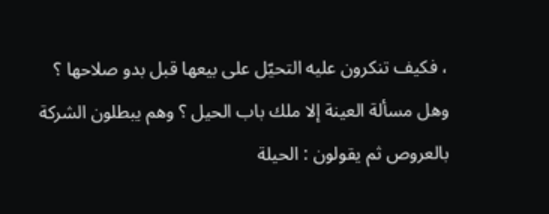، فكيف تنكرون عليه التحيّل على بيعها قبل بدو صلاحها ؟ وهل مسألة العينة إلا ملك باب الحيل ؟ وهم يبطلون الشركة بالعروص ثم يقولون : الحيلة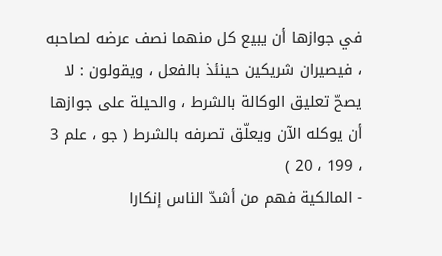في جوازها أن يبيع كل منهما نصف عرضه لصاحبه ، فيصيران شريكين حينئذ بالفعل ، ويقولون : لا يصحّ تعليق الوكالة بالشرط ، والحيلة على جوازها أن يوكله الآن ويعلّق تصرفه بالشرط ( جو ، علم 3 ، 199 ، 20 )
- المالكية فهم من أشدّ الناس إنكارا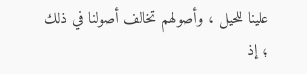علينا للحيل ، وأصولهم تخالف أصولنا في ذلك ؛ إذ